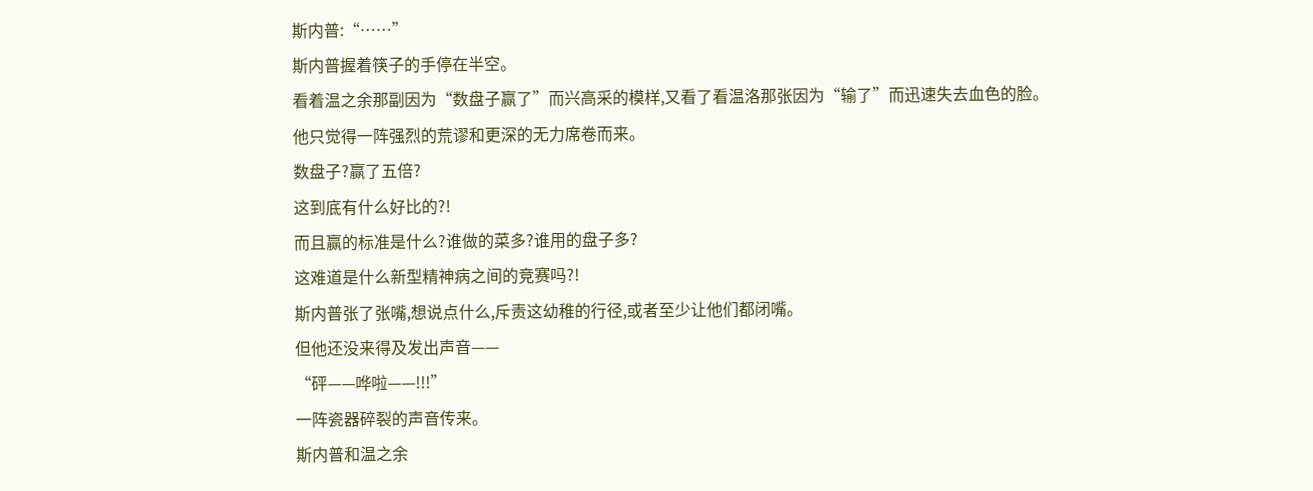斯内普:“……”
斯内普握着筷子的手停在半空。
看着温之余那副因为“数盘子赢了”而兴高采的模样,又看了看温洛那张因为“输了”而迅速失去血色的脸。
他只觉得一阵强烈的荒谬和更深的无力席卷而来。
数盘子?赢了五倍?
这到底有什么好比的?!
而且赢的标准是什么?谁做的菜多?谁用的盘子多?
这难道是什么新型精神病之间的竞赛吗?!
斯内普张了张嘴,想说点什么,斥责这幼稚的行径,或者至少让他们都闭嘴。
但他还没来得及发出声音——
“砰——哗啦——!!!”
一阵瓷器碎裂的声音传来。
斯内普和温之余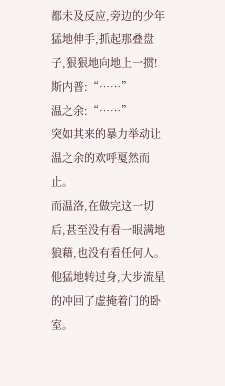都未及反应,旁边的少年猛地伸手,抓起那叠盘子,狠狠地向地上一掼!
斯内普:“……”
温之余:“……”
突如其来的暴力举动让温之余的欢呼戛然而止。
而温洛,在做完这一切后,甚至没有看一眼满地狼藉,也没有看任何人。
他猛地转过身,大步流星的冲回了虚掩着门的卧室。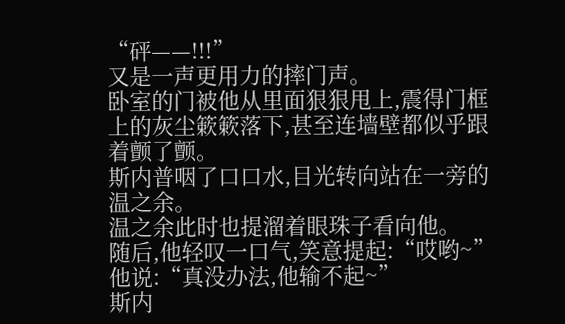“砰——!!!”
又是一声更用力的摔门声。
卧室的门被他从里面狠狠甩上,震得门框上的灰尘簌簌落下,甚至连墙壁都似乎跟着颤了颤。
斯内普咽了口口水,目光转向站在一旁的温之余。
温之余此时也提溜着眼珠子看向他。
随后,他轻叹一口气,笑意提起:“哎哟~”
他说:“真没办法,他输不起~”
斯内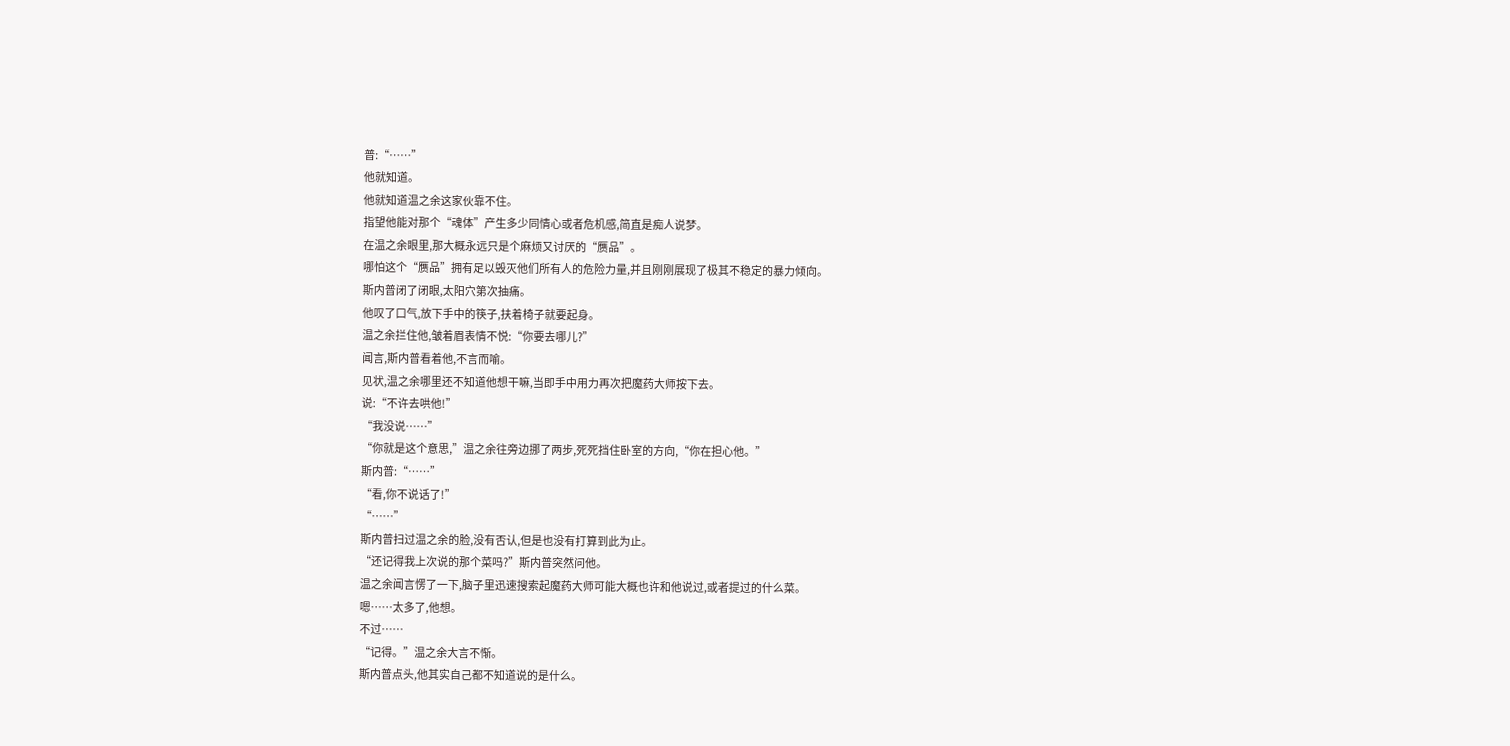普:“……”
他就知道。
他就知道温之余这家伙靠不住。
指望他能对那个“魂体”产生多少同情心或者危机感,简直是痴人说梦。
在温之余眼里,那大概永远只是个麻烦又讨厌的“赝品”。
哪怕这个“赝品”拥有足以毁灭他们所有人的危险力量,并且刚刚展现了极其不稳定的暴力倾向。
斯内普闭了闭眼,太阳穴第次抽痛。
他叹了口气,放下手中的筷子,扶着椅子就要起身。
温之余拦住他,皱着眉表情不悦:“你要去哪儿?”
闻言,斯内普看着他,不言而喻。
见状,温之余哪里还不知道他想干嘛,当即手中用力再次把魔药大师按下去。
说:“不许去哄他!”
“我没说……”
“你就是这个意思,”温之余往旁边挪了两步,死死挡住卧室的方向,“你在担心他。”
斯内普:“……”
“看,你不说话了!”
“……”
斯内普扫过温之余的脸,没有否认,但是也没有打算到此为止。
“还记得我上次说的那个菜吗?”斯内普突然问他。
温之余闻言愣了一下,脑子里迅速搜索起魔药大师可能大概也许和他说过,或者提过的什么菜。
嗯……太多了,他想。
不过……
“记得。”温之余大言不惭。
斯内普点头,他其实自己都不知道说的是什么。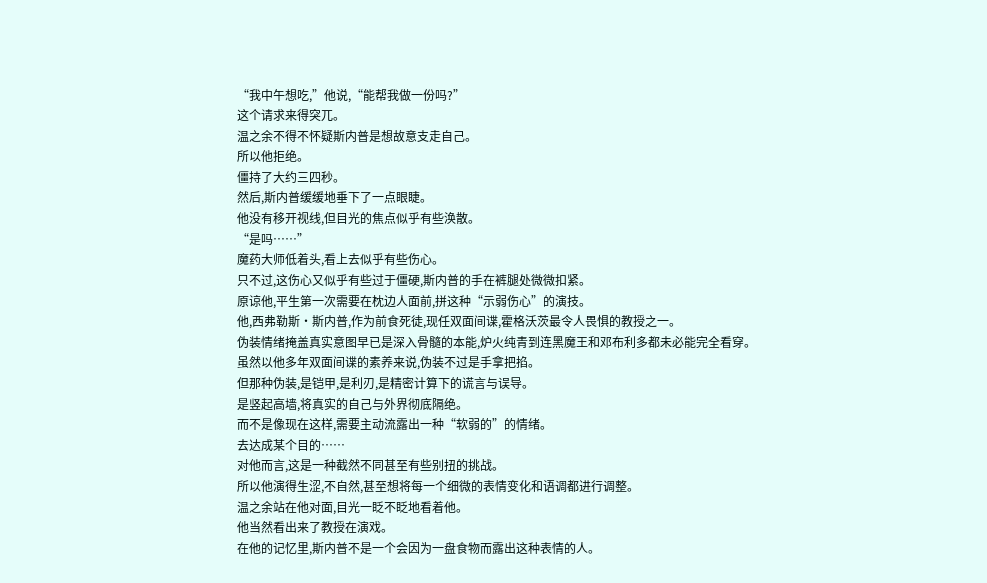“我中午想吃,”他说,“能帮我做一份吗?”
这个请求来得突兀。
温之余不得不怀疑斯内普是想故意支走自己。
所以他拒绝。
僵持了大约三四秒。
然后,斯内普缓缓地垂下了一点眼睫。
他没有移开视线,但目光的焦点似乎有些涣散。
“是吗……”
魔药大师低着头,看上去似乎有些伤心。
只不过,这伤心又似乎有些过于僵硬,斯内普的手在裤腿处微微扣紧。
原谅他,平生第一次需要在枕边人面前,拼这种“示弱伤心”的演技。
他,西弗勒斯·斯内普,作为前食死徒,现任双面间谍,霍格沃茨最令人畏惧的教授之一。
伪装情绪掩盖真实意图早已是深入骨髓的本能,炉火纯青到连黑魔王和邓布利多都未必能完全看穿。
虽然以他多年双面间谍的素养来说,伪装不过是手拿把掐。
但那种伪装,是铠甲,是利刃,是精密计算下的谎言与误导。
是竖起高墙,将真实的自己与外界彻底隔绝。
而不是像现在这样,需要主动流露出一种“软弱的”的情绪。
去达成某个目的……
对他而言,这是一种截然不同甚至有些别扭的挑战。
所以他演得生涩,不自然,甚至想将每一个细微的表情变化和语调都进行调整。
温之余站在他对面,目光一眨不眨地看着他。
他当然看出来了教授在演戏。
在他的记忆里,斯内普不是一个会因为一盘食物而露出这种表情的人。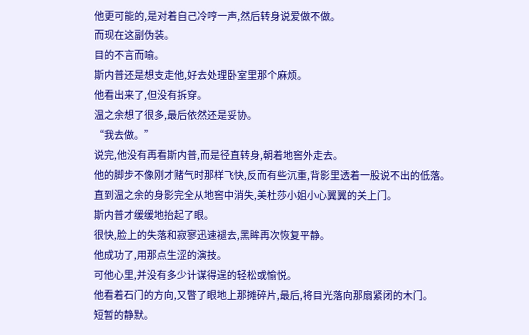他更可能的,是对着自己冷哼一声,然后转身说爱做不做。
而现在这副伪装。
目的不言而喻。
斯内普还是想支走他,好去处理卧室里那个麻烦。
他看出来了,但没有拆穿。
温之余想了很多,最后依然还是妥协。
“我去做。”
说完,他没有再看斯内普,而是径直转身,朝着地窖外走去。
他的脚步不像刚才赌气时那样飞快,反而有些沉重,背影里透着一股说不出的低落。
直到温之余的身影完全从地窖中消失,美杜莎小姐小心翼翼的关上门。
斯内普才缓缓地抬起了眼。
很快,脸上的失落和寂寥迅速褪去,黑眸再次恢复平静。
他成功了,用那点生涩的演技。
可他心里,并没有多少计谋得逞的轻松或愉悦。
他看着石门的方向,又瞥了眼地上那摊碎片,最后,将目光落向那扇紧闭的木门。
短暂的静默。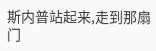斯内普站起来,走到那扇门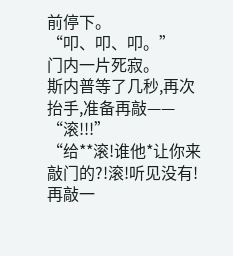前停下。
“叩、叩、叩。”
门内一片死寂。
斯内普等了几秒,再次抬手,准备再敲——
“滚!!!”
“给**滚!谁他*让你来敲门的?!滚!听见没有!再敲一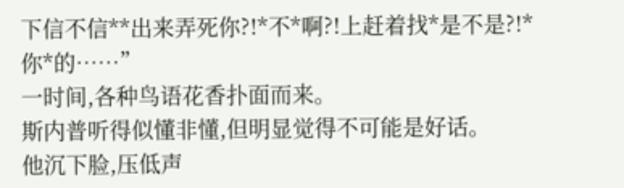下信不信**出来弄死你?!*不*啊?!上赶着找*是不是?!*你*的……”
一时间,各种鸟语花香扑面而来。
斯内普听得似懂非懂,但明显觉得不可能是好话。
他沉下脸,压低声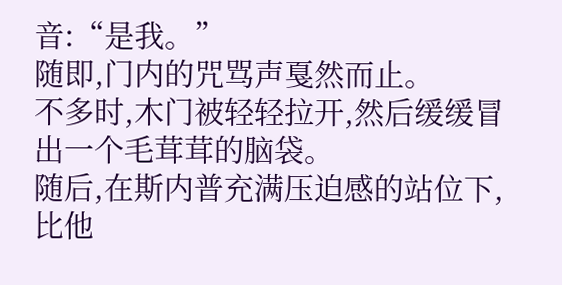音:“是我。”
随即,门内的咒骂声戛然而止。
不多时,木门被轻轻拉开,然后缓缓冒出一个毛茸茸的脑袋。
随后,在斯内普充满压迫感的站位下,比他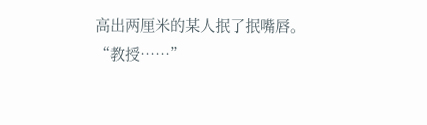高出两厘米的某人抿了抿嘴唇。
“教授……”